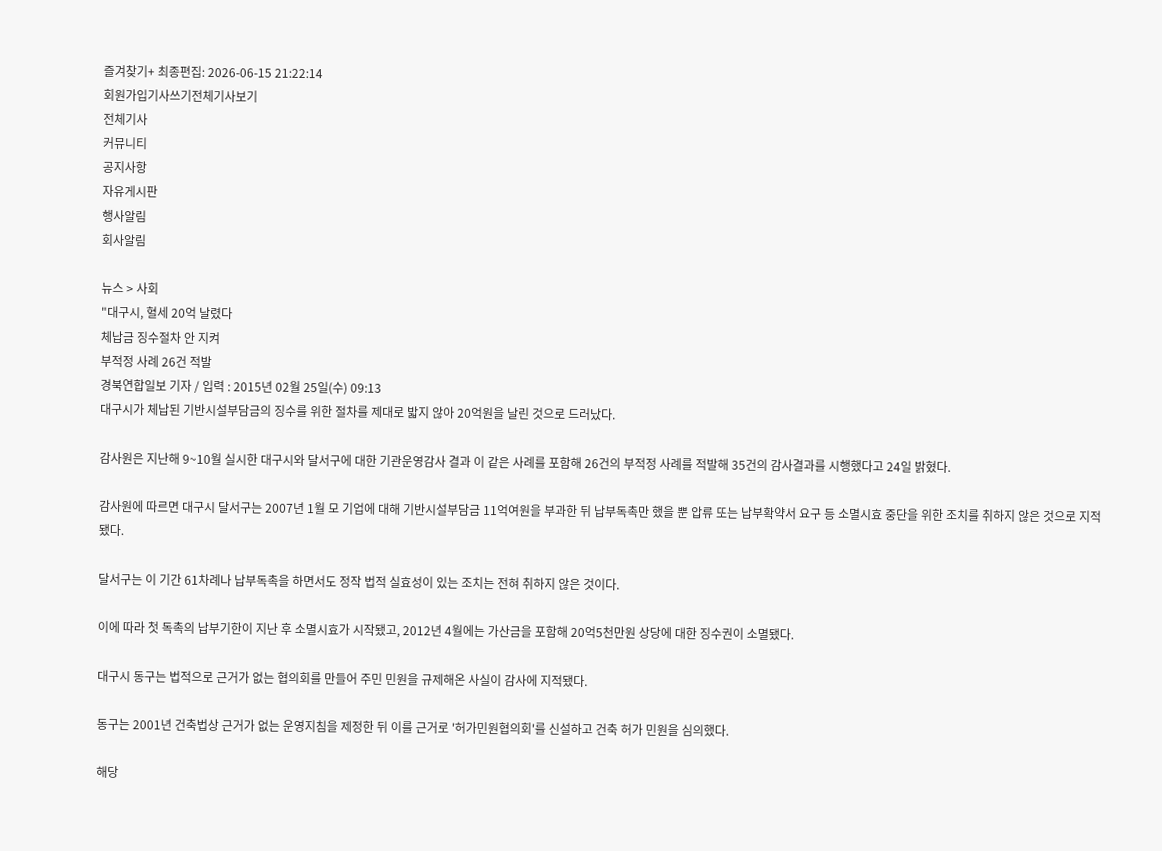즐겨찾기+ 최종편집: 2026-06-15 21:22:14
회원가입기사쓰기전체기사보기
전체기사
커뮤니티
공지사항
자유게시판
행사알림
회사알림

뉴스 > 사회
"대구시, 혈세 20억 날렸다
체납금 징수절차 안 지켜
부적정 사례 26건 적발
경북연합일보 기자 / 입력 : 2015년 02월 25일(수) 09:13
대구시가 체납된 기반시설부담금의 징수를 위한 절차를 제대로 밟지 않아 20억원을 날린 것으로 드러났다.

감사원은 지난해 9~10월 실시한 대구시와 달서구에 대한 기관운영감사 결과 이 같은 사례를 포함해 26건의 부적정 사례를 적발해 35건의 감사결과를 시행했다고 24일 밝혔다.

감사원에 따르면 대구시 달서구는 2007년 1월 모 기업에 대해 기반시설부담금 11억여원을 부과한 뒤 납부독촉만 했을 뿐 압류 또는 납부확약서 요구 등 소멸시효 중단을 위한 조치를 취하지 않은 것으로 지적됐다.

달서구는 이 기간 61차례나 납부독촉을 하면서도 정작 법적 실효성이 있는 조치는 전혀 취하지 않은 것이다.

이에 따라 첫 독촉의 납부기한이 지난 후 소멸시효가 시작됐고, 2012년 4월에는 가산금을 포함해 20억5천만원 상당에 대한 징수권이 소멸됐다.

대구시 동구는 법적으로 근거가 없는 협의회를 만들어 주민 민원을 규제해온 사실이 감사에 지적됐다.

동구는 2001년 건축법상 근거가 없는 운영지침을 제정한 뒤 이를 근거로 '허가민원협의회'를 신설하고 건축 허가 민원을 심의했다.

해당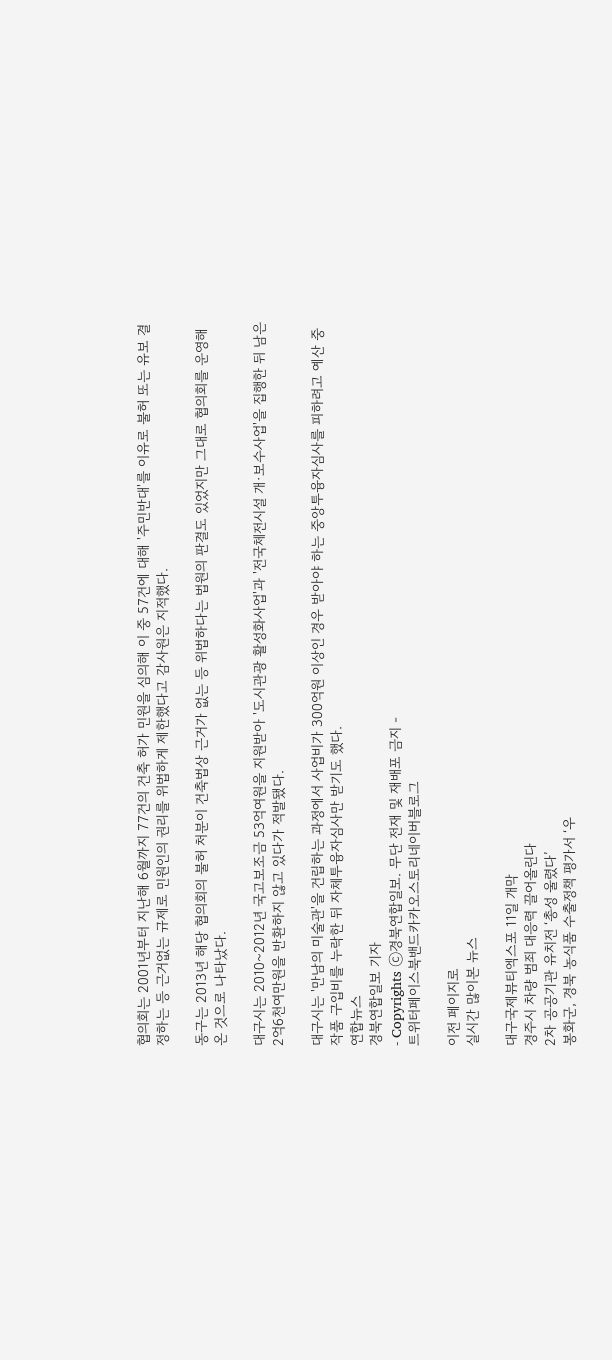협의회는 2001년부터 지난해 6월까지 77건의 건축 허가 민원을 심의해 이 중 57건에 대해 '주민반대'를 이유로 불허 또는 유보 결정하는 등 근거없는 규제로 민원인의 권리를 위법하게 제한했다고 감사원은 지적했다.

동구는 2013년 해당 협의회의 불허 처분이 건축법상 근거가 없는 등 위법하다는 법원의 판결도 있었지만 그대로 협의회를 운영해온 것으로 나타났다.

대구시는 2010~2012년 국고보조금 53억여원을 지원받아 '도시관광 활성화사업'과 '전국체전시설 개·보수사업'을 집행한 뒤 남은 2억6천여만원을 반환하지 않고 있다가 적발됐다.

대구시는 '만남의 미술관'을 건립하는 과정에서 사업비가 300억원 이상인 경우 받아야 하는 중앙투융자심사를 피하려고 예산 중 작품 구입비를 누락한 뒤 자체투융자심사만 받기도 했다.
연합뉴스
경북연합일보 기자
- Copyrights ⓒ경북연합일보. 무단 전재 및 재배포 금지 -
트위터페이스북밴드카카오스토리네이버블로그

이전 페이지로
실시간 많이본 뉴스

대구국제뷰티엑스포 11일 개막
경주시 차량 범죄 대응력 끌어올린다
2차 공공기관 유치전 ‘총성 울렸다’
봉화군, 경북 농식품 수출정책 평가서 ‘우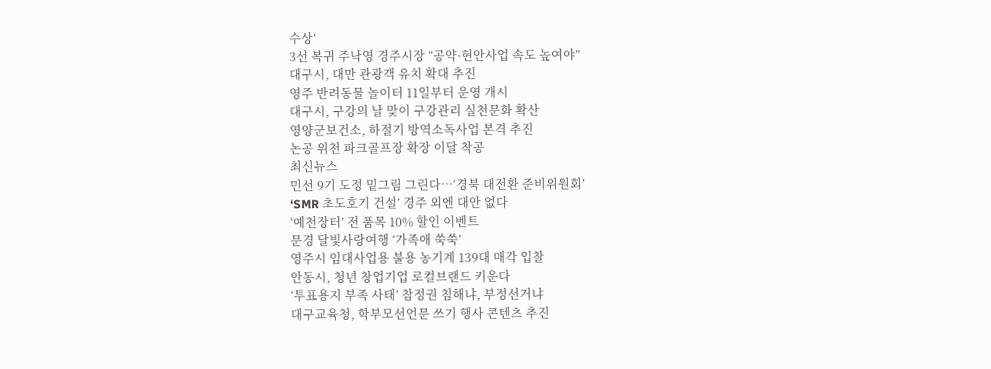수상’
3선 복귀 주낙영 경주시장 “공약·현안사업 속도 높여야”
대구시, 대만 관광객 유치 확대 추진
영주 반려동물 놀이터 11일부터 운영 개시
대구시, 구강의 날 맞이 구강관리 실천문화 확산
영양군보건소, 하절기 방역소독사업 본격 추진
논공 위천 파크골프장 확장 이달 착공
최신뉴스
민선 9기 도정 밑그림 그린다…‘경북 대전환 준비위원회’
‘SMR 초도호기 건설’ 경주 외엔 대안 없다
‘예천장터’ 전 품목 10% 할인 이벤트
문경 달빛사랑여행 ‘가족애 쑥쑥’
영주시 임대사업용 불용 농기계 139대 매각 입찰
안동시, 청년 창업기업 로컬브랜드 키운다
‘투표용지 부족 사태’ 참정권 침해냐, 부정선거냐
대구교육청, 학부모선언문 쓰기 행사 콘텐츠 추진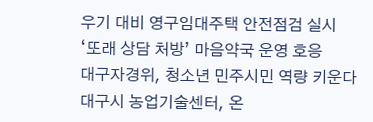우기 대비 영구임대주택 안전점검 실시
‘또래 상담 처방’ 마음약국 운영 호응
대구자경위, 청소년 민주시민 역량 키운다
대구시 농업기술센터, 온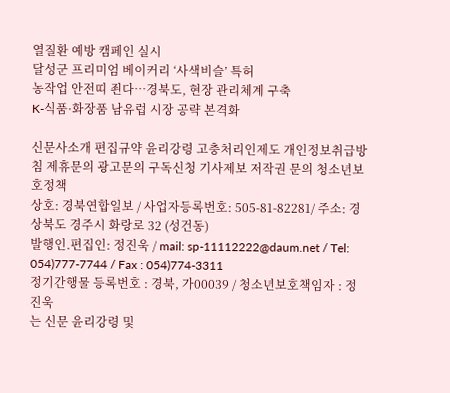열질환 예방 캠페인 실시
달성군 프리미엄 베이커리 ‘사색비슬’ 특허
농작업 안전띠 죈다…경북도, 현장 관리체계 구축
K-식품·화장품 남유럽 시장 공략 본격화

신문사소개 편집규약 윤리강령 고충처리인제도 개인정보취급방침 제휴문의 광고문의 구독신청 기사제보 저작권 문의 청소년보호정책
상호: 경북연합일보 / 사업자등록번호: 505-81-82281/ 주소: 경상북도 경주시 화랑로 32 (성건동)
발행인.편집인: 정진욱 / mail: sp-11112222@daum.net / Tel: 054)777-7744 / Fax : 054)774-3311
정기간행물 등록번호 : 경북, 가00039 / 청소년보호책임자 : 정진욱
는 신문 윤리강령 및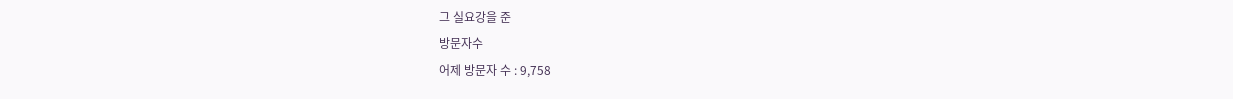그 실요강을 준
방문자수
어제 방문자 수 : 9,758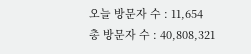오늘 방문자 수 : 11,654
총 방문자 수 : 40,808,321